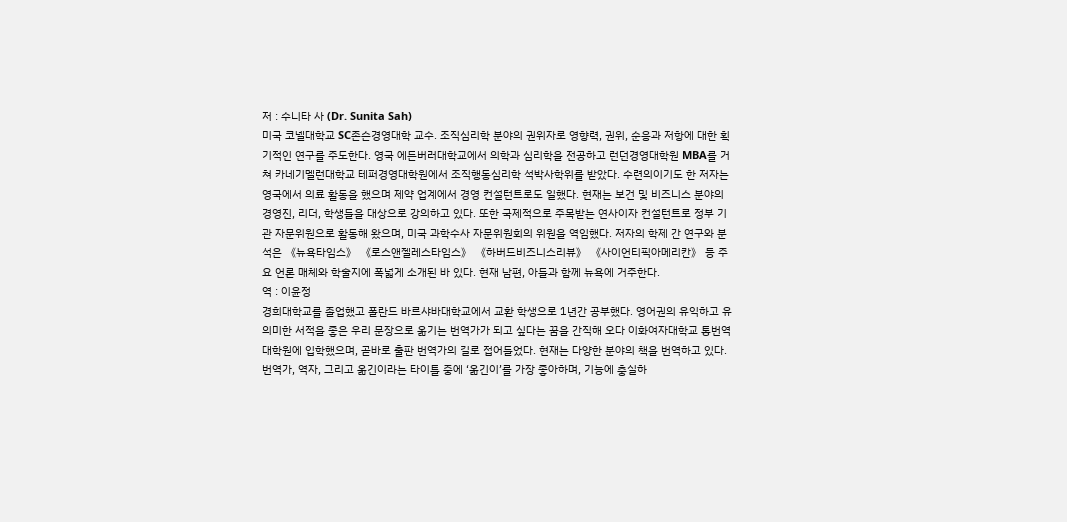저 : 수니타 사 (Dr. Sunita Sah)
미국 코넬대학교 SC존슨경영대학 교수. 조직심리학 분야의 권위자로 영향력, 권위, 순응과 저항에 대한 획기적인 연구를 주도한다. 영국 에든버러대학교에서 의학과 심리학을 전공하고 런던경영대학원 MBA를 거쳐 카네기멜런대학교 테퍼경영대학원에서 조직행동심리학 석박사학위를 받았다. 수련의이기도 한 저자는 영국에서 의료 활동을 했으며 제약 업계에서 경영 컨설턴트로도 일했다. 현재는 보건 및 비즈니스 분야의 경영진, 리더, 학생들을 대상으로 강의하고 있다. 또한 국제적으로 주목받는 연사이자 컨설턴트로 정부 기관 자문위원으로 활동해 왔으며, 미국 과학수사 자문위원회의 위원을 역임했다. 저자의 학제 간 연구와 분석은 《뉴욕타임스》 《로스앤젤레스타임스》 《하버드비즈니스리뷰》 《사이언티픽아메리칸》 등 주요 언론 매체와 학술지에 폭넓게 소개된 바 있다. 현재 남편, 아들과 함께 뉴욕에 거주한다.
역 : 이윤정
경희대학교를 졸업했고 폴란드 바르샤바대학교에서 교환 학생으로 1년간 공부했다. 영어권의 유익하고 유의미한 서적을 좋은 우리 문장으로 옮기는 번역가가 되고 싶다는 꿈을 간직해 오다 이화여자대학교 통번역대학원에 입학했으며, 곧바로 출판 번역가의 길로 접어들었다. 현재는 다양한 분야의 책을 번역하고 있다. 번역가, 역자, 그리고 옮긴이라는 타이틀 중에 ‘옮긴이’를 가장 좋아하며, 기능에 충실하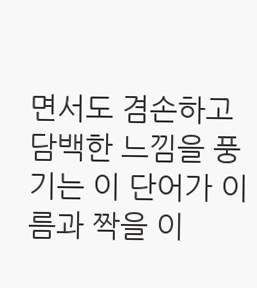면서도 겸손하고 담백한 느낌을 풍기는 이 단어가 이름과 짝을 이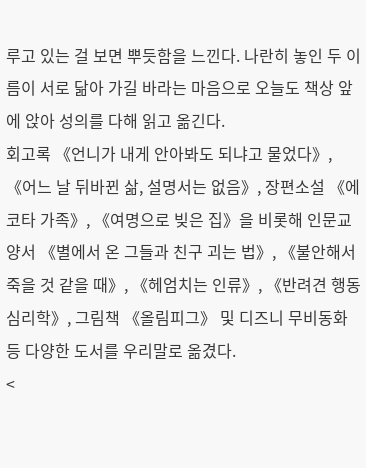루고 있는 걸 보면 뿌듯함을 느낀다. 나란히 놓인 두 이름이 서로 닮아 가길 바라는 마음으로 오늘도 책상 앞에 앉아 성의를 다해 읽고 옮긴다.
회고록 《언니가 내게 안아봐도 되냐고 물었다》, 《어느 날 뒤바뀐 삶, 설명서는 없음》, 장편소설 《에코타 가족》, 《여명으로 빚은 집》을 비롯해 인문교양서 《별에서 온 그들과 친구 괴는 법》, 《불안해서 죽을 것 같을 때》, 《헤엄치는 인류》, 《반려견 행동심리학》, 그림책 《올림피그》 및 디즈니 무비동화 등 다양한 도서를 우리말로 옮겼다.
<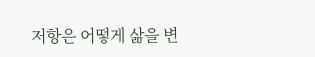저항은 어떻게 삶을 변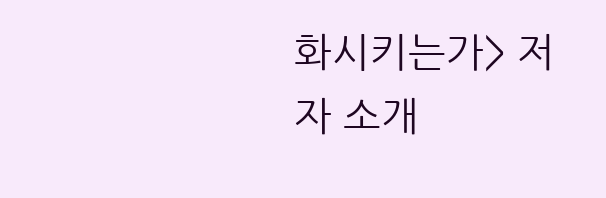화시키는가> 저자 소개